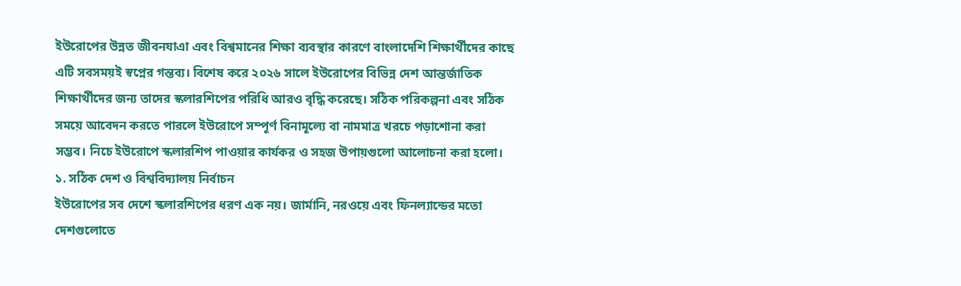ইউরোপের উন্নত জীবনযাএা এবং বিশ্বমানের শিক্ষা ব্যবস্থার কারণে বাংলাদেশি শিক্ষার্থীদের কাছে এটি সবসময়ই স্বপ্নের গন্তব্য। বিশেষ করে ২০২৬ সালে ইউরোপের বিভিন্ন দেশ আন্তর্জাতিক শিক্ষার্থীদের জন্য তাদের স্কলারশিপের পরিধি আরও বৃদ্ধি করেছে। সঠিক পরিকল্পনা এবং সঠিক সময়ে আবেদন করতে পারলে ইউরোপে সম্পূর্ণ বিনামূল্যে বা নামমাত্র খরচে পড়াশোনা করা সম্ভব। নিচে ইউরোপে স্কলারশিপ পাওয়ার কার্যকর ও সহজ উপায়গুলো আলোচনা করা হলো।
১. সঠিক দেশ ও বিশ্ববিদ্যালয় নির্বাচন
ইউরোপের সব দেশে স্কলারশিপের ধরণ এক নয়। জার্মানি, নরওয়ে এবং ফিনল্যান্ডের মতো দেশগুলোতে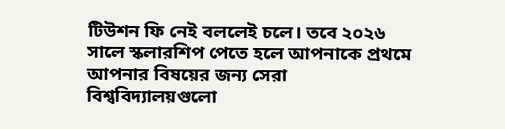টিউশন ফি নেই বললেই চলে। তবে ২০২৬ সালে স্কলারশিপ পেতে হলে আপনাকে প্রথমে আপনার বিষয়ের জন্য সেরা বিশ্ববিদ্যালয়গুলো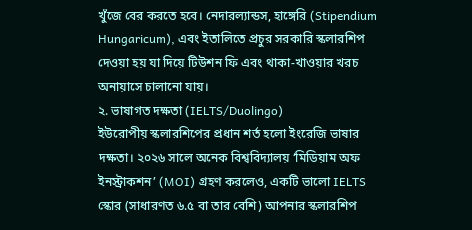খুঁজে বের করতে হবে। নেদারল্যান্ডস, হাঙ্গেরি (Stipendium Hungaricum), এবং ইতালিতে প্রচুর সরকারি স্কলারশিপ দেওয়া হয় যা দিয়ে টিউশন ফি এবং থাকা-খাওয়ার খরচ অনায়াসে চালানো যায়।
২. ভাষাগত দক্ষতা (IELTS/Duolingo)
ইউরোপীয় স্কলারশিপের প্রধান শর্ত হলো ইংরেজি ভাষার দক্ষতা। ২০২৬ সালে অনেক বিশ্ববিদ্যালয় ‘মিডিয়াম অফ ইনস্ট্রাকশন’ (MOI) গ্রহণ করলেও, একটি ভালো IELTS স্কোর (সাধারণত ৬.৫ বা তার বেশি) আপনার স্কলারশিপ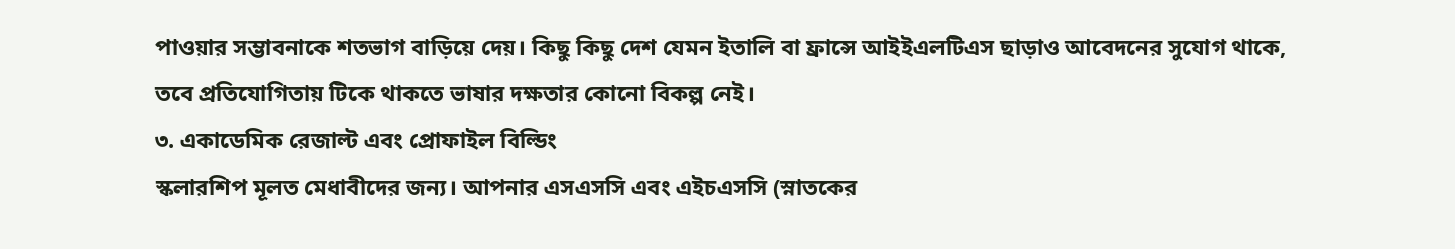পাওয়ার সম্ভাবনাকে শতভাগ বাড়িয়ে দেয়। কিছু কিছু দেশ যেমন ইতালি বা ফ্রান্সে আইইএলটিএস ছাড়াও আবেদনের সুযোগ থাকে, তবে প্রতিযোগিতায় টিকে থাকতে ভাষার দক্ষতার কোনো বিকল্প নেই।
৩. একাডেমিক রেজাল্ট এবং প্রোফাইল বিল্ডিং
স্কলারশিপ মূলত মেধাবীদের জন্য। আপনার এসএসসি এবং এইচএসসি (স্নাতকের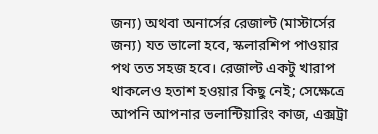জন্য) অথবা অনার্সের রেজাল্ট (মাস্টার্সের জন্য) যত ভালো হবে, স্কলারশিপ পাওয়ার পথ তত সহজ হবে। রেজাল্ট একটু খারাপ থাকলেও হতাশ হওয়ার কিছু নেই; সেক্ষেত্রে আপনি আপনার ভলান্টিয়ারিং কাজ, এক্সট্রা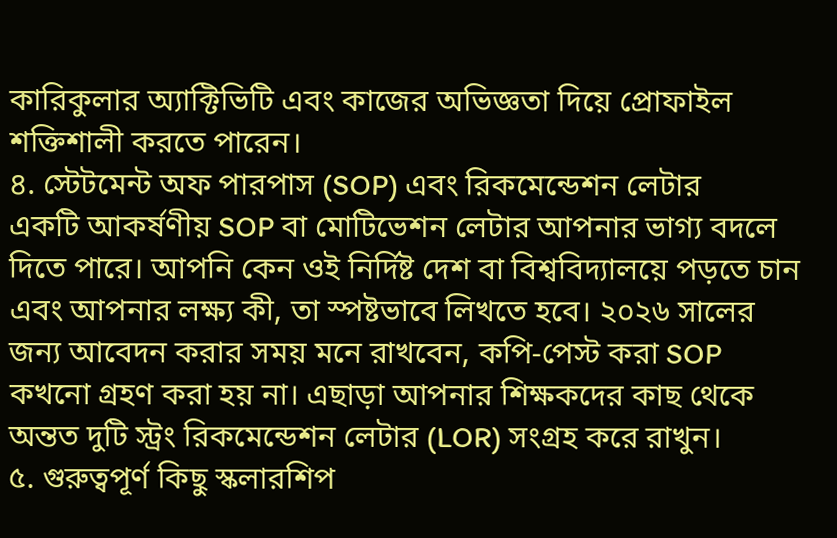কারিকুলার অ্যাক্টিভিটি এবং কাজের অভিজ্ঞতা দিয়ে প্রোফাইল শক্তিশালী করতে পারেন।
৪. স্টেটমেন্ট অফ পারপাস (SOP) এবং রিকমেন্ডেশন লেটার
একটি আকর্ষণীয় SOP বা মোটিভেশন লেটার আপনার ভাগ্য বদলে দিতে পারে। আপনি কেন ওই নির্দিষ্ট দেশ বা বিশ্ববিদ্যালয়ে পড়তে চান এবং আপনার লক্ষ্য কী, তা স্পষ্টভাবে লিখতে হবে। ২০২৬ সালের জন্য আবেদন করার সময় মনে রাখবেন, কপি-পেস্ট করা SOP কখনো গ্রহণ করা হয় না। এছাড়া আপনার শিক্ষকদের কাছ থেকে অন্তত দুটি স্ট্রং রিকমেন্ডেশন লেটার (LOR) সংগ্রহ করে রাখুন।
৫. গুরুত্বপূর্ণ কিছু স্কলারশিপ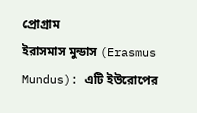প্রোগ্রাম
ইরাসমাস মুন্ডাস (Erasmus Mundus): এটি ইউরোপের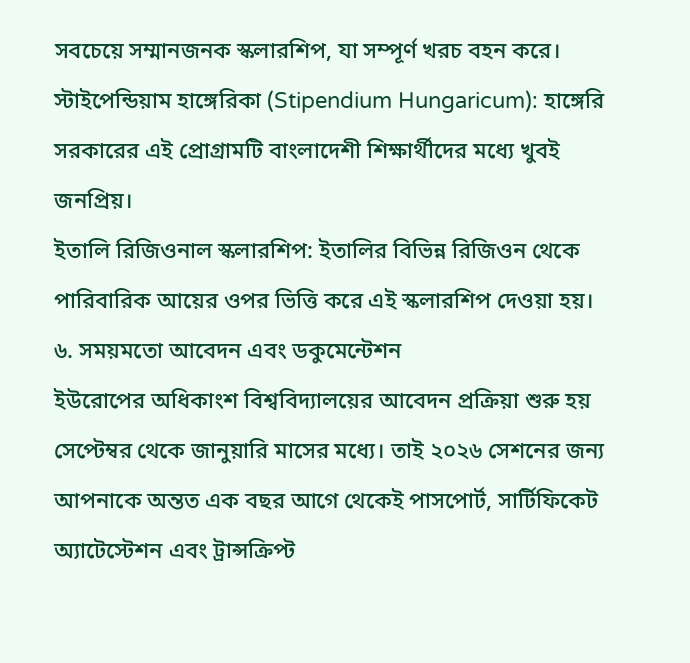সবচেয়ে সম্মানজনক স্কলারশিপ, যা সম্পূর্ণ খরচ বহন করে।
স্টাইপেন্ডিয়াম হাঙ্গেরিকা (Stipendium Hungaricum): হাঙ্গেরি সরকারের এই প্রোগ্রামটি বাংলাদেশী শিক্ষার্থীদের মধ্যে খুবই জনপ্রিয়।
ইতালি রিজিওনাল স্কলারশিপ: ইতালির বিভিন্ন রিজিওন থেকে পারিবারিক আয়ের ওপর ভিত্তি করে এই স্কলারশিপ দেওয়া হয়।
৬. সময়মতো আবেদন এবং ডকুমেন্টেশন
ইউরোপের অধিকাংশ বিশ্ববিদ্যালয়ের আবেদন প্রক্রিয়া শুরু হয় সেপ্টেম্বর থেকে জানুয়ারি মাসের মধ্যে। তাই ২০২৬ সেশনের জন্য আপনাকে অন্তত এক বছর আগে থেকেই পাসপোর্ট, সার্টিফিকেট অ্যাটেস্টেশন এবং ট্রান্সক্রিপ্ট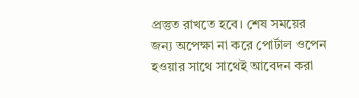প্রস্তুত রাখতে হবে। শেষ সময়ের জন্য অপেক্ষা না করে পোর্টাল ওপেন হওয়ার সাথে সাথেই আবেদন করা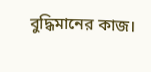বুদ্ধিমানের কাজ।